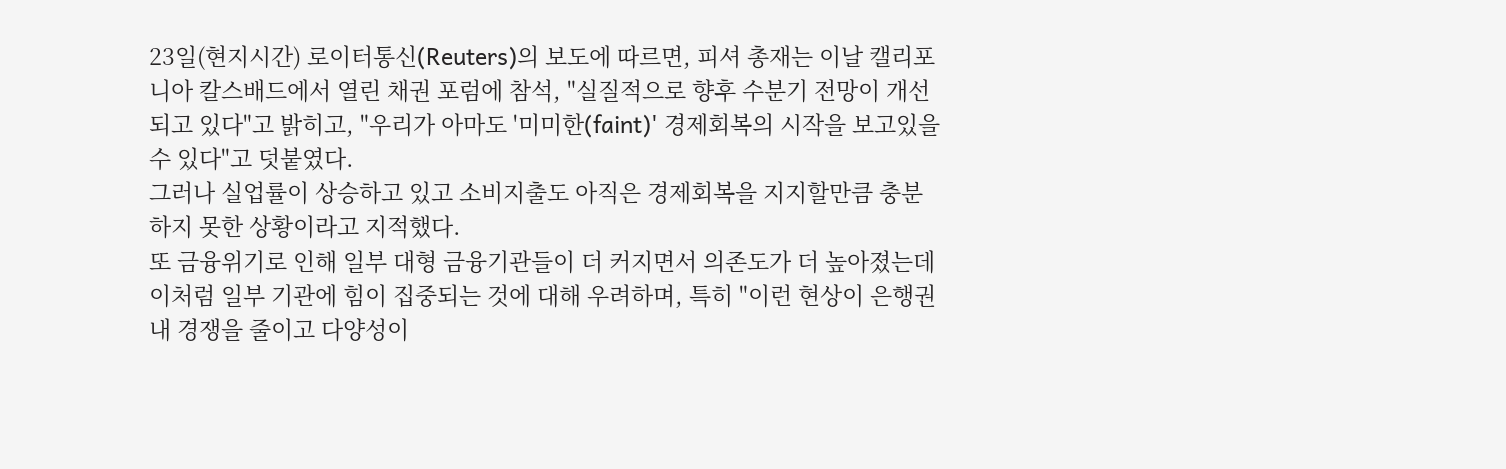23일(현지시간) 로이터통신(Reuters)의 보도에 따르면, 피셔 총재는 이날 캘리포니아 칼스배드에서 열린 채권 포럼에 참석, "실질적으로 향후 수분기 전망이 개선되고 있다"고 밝히고, "우리가 아마도 '미미한(faint)' 경제회복의 시작을 보고있을 수 있다"고 덧붙였다.
그러나 실업률이 상승하고 있고 소비지출도 아직은 경제회복을 지지할만큼 충분하지 못한 상황이라고 지적했다.
또 금융위기로 인해 일부 대형 금융기관들이 더 커지면서 의존도가 더 높아졌는데 이처럼 일부 기관에 힘이 집중되는 것에 대해 우려하며, 특히 "이런 현상이 은행권내 경쟁을 줄이고 다양성이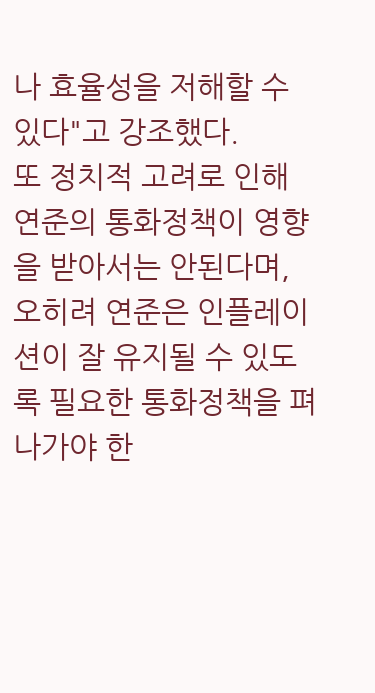나 효율성을 저해할 수 있다"고 강조했다.
또 정치적 고려로 인해 연준의 통화정책이 영향을 받아서는 안된다며, 오히려 연준은 인플레이션이 잘 유지될 수 있도록 필요한 통화정책을 펴 나가야 한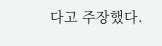다고 주장했다.